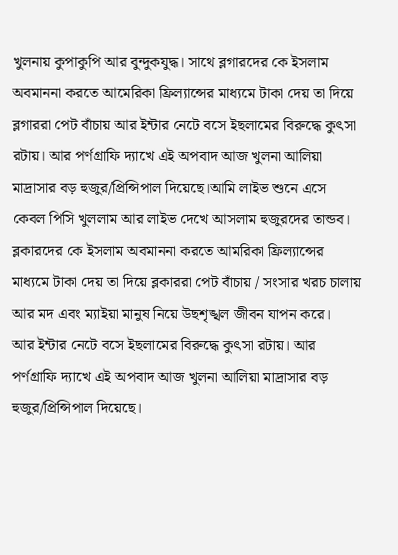খুলনায় কুপাকুপি আর বুন্দুকযুদ্ধ। সাথে ব্লগারদের কে ইসলাম অবমাননা করতে আমেরিকা ফ্রিল্যান্সের মাধ্যমে টাকা দেয় তা দিয়ে ব্লগাররা পেট বাঁচায় আর ইন্টার নেটে বসে ইছলামের বিরুদ্ধে কুৎসা রটায়। আর পর্ণগ্রাফি দ্যাখে এই অপবাদ আজ খুলনা আলিয়া মাদ্রাসার বড় হুজুর/প্রিন্সিপাল দিয়েছে।আমি লাইভ শুনে এসে কেবল পিসি খুললাম আর লাইভ দেখে আসলাম হুজুরদের তান্ডব।
ব্লকারদের কে ইসলাম অবমাননা করতে আমরিকা ফ্রিল্যান্সের মাধ্যমে টাকা দেয় তা দিয়ে ব্লকাররা পেট বাঁচায় / সংসার খরচ চালায় আর মদ এবং ম্যাইয়া মানুষ নিয়ে উছশৃঙ্খল জীবন যাপন করে।
আর ইন্টার নেটে বসে ইছলামের বিরুদ্ধে কুৎসা রটায়। আর পর্ণগ্রাফি দ্যাখে এই অপবাদ আজ খুলনা আলিয়া মাদ্রাসার বড় হুজুর/প্রিন্সিপাল দিয়েছে।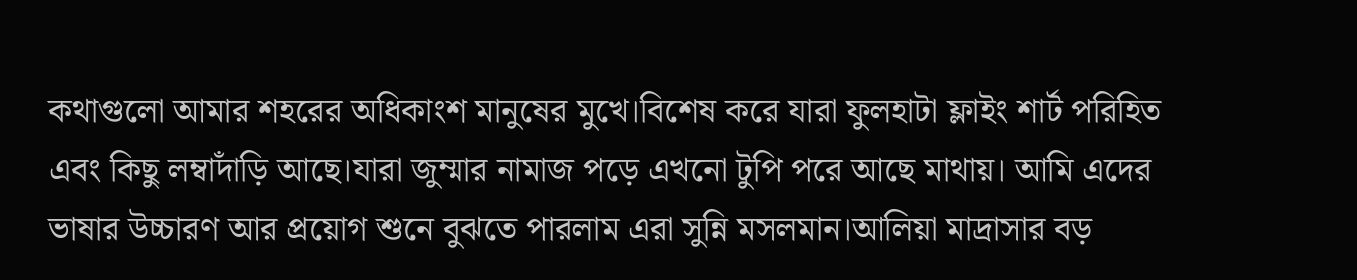কথাগুলো আমার শহরের অধিকাংশ মানুষের মুখে।বিশেষ করে যারা ফুলহাটা ফ্লাইং শার্ট পরিহিত এবং কিছু লম্বাদাঁড়ি আছে।যারা জুম্মার নামাজ পড়ে এখনো টুপি পরে আছে মাথায়। আমি এদের ভাষার উচ্চারণ আর প্রয়োগ শুনে বুঝতে পারলাম এরা সুন্নি মসলমান।আলিয়া মাদ্রাসার বড়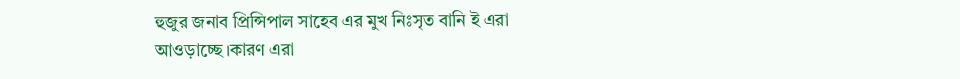হুজুর জনাব প্রিন্সিপাল সাহেব এর মুখ নিঃসৃত বানি ই এরা আওড়াচ্ছে।কারণ এরা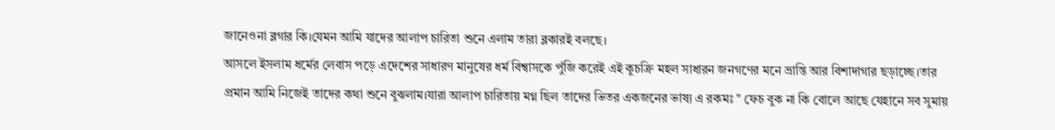জানেওনা ব্লগার কি।যেমন আমি যাদের আলাপ চারিতা শুনে এলাম তারা ব্লকারই বলছে।
আসলে ইসলাম ধর্মের লেবাস পড়ে এদেশের সাধারণ মানুষের ধর্ম বিশ্বাসকে পুঁজি করেই এই কুচক্রি মহল সাধারন জনগণের মনে ভ্রান্তি আর বিশাদাগার ছড়াচ্ছে।তার প্রমান আমি নিজেই তাদের কথা শুনে বুঝলাম।যারা আলাপ চারিতায় মগ্ন ছিল তাদের ভিতর একজনের ভাষ্য এ রকমঃ " ফেচ বুক না কি বোলে আছে যেহানে সব সুমায়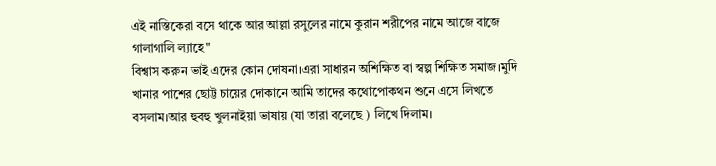এই নাস্তিকেরা বসে থাকে আর আল্লা রসুলের নামে কুরান শরীপের নামে আজে বাজে গালাগালি ল্যাহে"
বিশ্বাস করুন ভাই এদের কোন দোষনা।এরা সাধারন অশিক্ষিত বা স্বল্প শিক্ষিত সমাজ।মুদি খানার পাশের ছোট্ট চায়ের দোকানে আমি তাদের কথোপোকথন শুনে এসে লিখতে বসলাম।আর হুবহু খুলনাইয়া ভাষায় (যা তারা বলেছে ) লিখে দিলাম।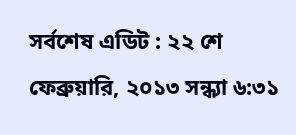সর্বশেষ এডিট : ২২ শে ফেব্রুয়ারি, ২০১৩ সন্ধ্যা ৬:৩১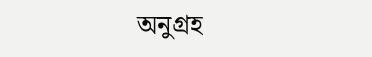অনুগ্রহ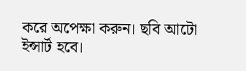করে অপেক্ষা করুন। ছবি আটো ইন্সার্ট হবে।